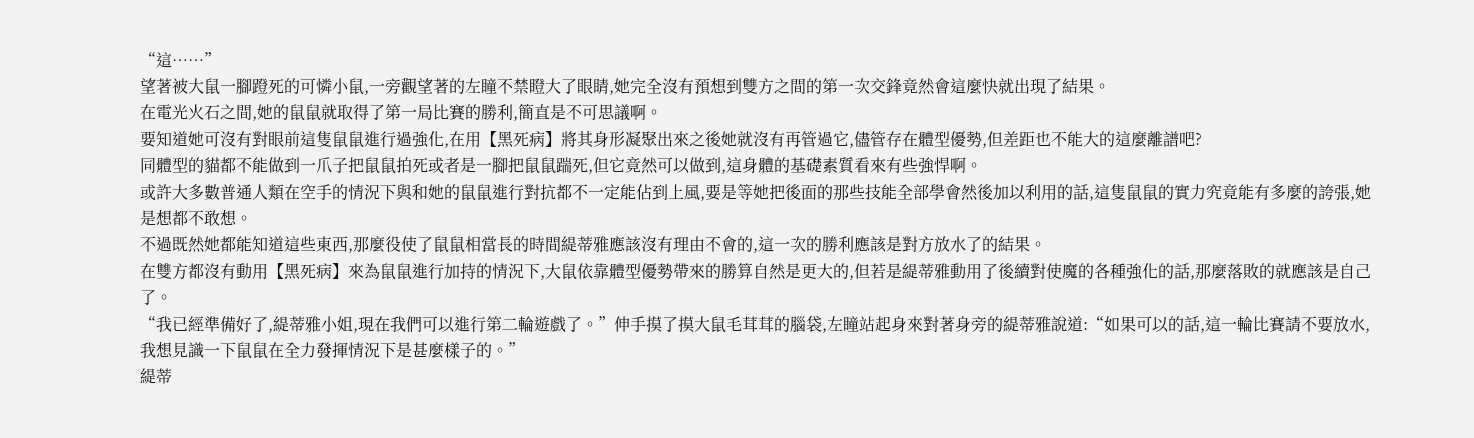“這……”
望著被大鼠一腳蹬死的可憐小鼠,一旁觀望著的左瞳不禁瞪大了眼睛,她完全沒有預想到雙方之間的第一次交鋒竟然會這麼快就出現了結果。
在電光火石之間,她的鼠鼠就取得了第一局比賽的勝利,簡直是不可思議啊。
要知道她可沒有對眼前這隻鼠鼠進行過強化,在用【黑死病】將其身形凝聚出來之後她就沒有再管過它,儘管存在體型優勢,但差距也不能大的這麼離譜吧?
同體型的貓都不能做到一爪子把鼠鼠拍死或者是一腳把鼠鼠踹死,但它竟然可以做到,這身體的基礎素質看來有些強悍啊。
或許大多數普通人類在空手的情況下與和她的鼠鼠進行對抗都不一定能佔到上風,要是等她把後面的那些技能全部學會然後加以利用的話,這隻鼠鼠的實力究竟能有多麼的誇張,她是想都不敢想。
不過既然她都能知道這些東西,那麼役使了鼠鼠相當長的時間緹蒂雅應該沒有理由不會的,這一次的勝利應該是對方放水了的結果。
在雙方都沒有動用【黑死病】來為鼠鼠進行加持的情況下,大鼠依靠體型優勢帶來的勝算自然是更大的,但若是緹蒂雅動用了後續對使魔的各種強化的話,那麼落敗的就應該是自己了。
“我已經準備好了,緹蒂雅小姐,現在我們可以進行第二輪遊戲了。”伸手摸了摸大鼠毛茸茸的腦袋,左瞳站起身來對著身旁的緹蒂雅說道:“如果可以的話,這一輪比賽請不要放水,我想見識一下鼠鼠在全力發揮情況下是甚麼樣子的。”
緹蒂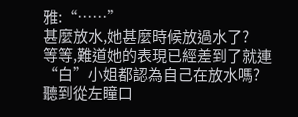雅:“……”
甚麼放水,她甚麼時候放過水了?
等等,難道她的表現已經差到了就連“白”小姐都認為自己在放水嗎?
聽到從左瞳口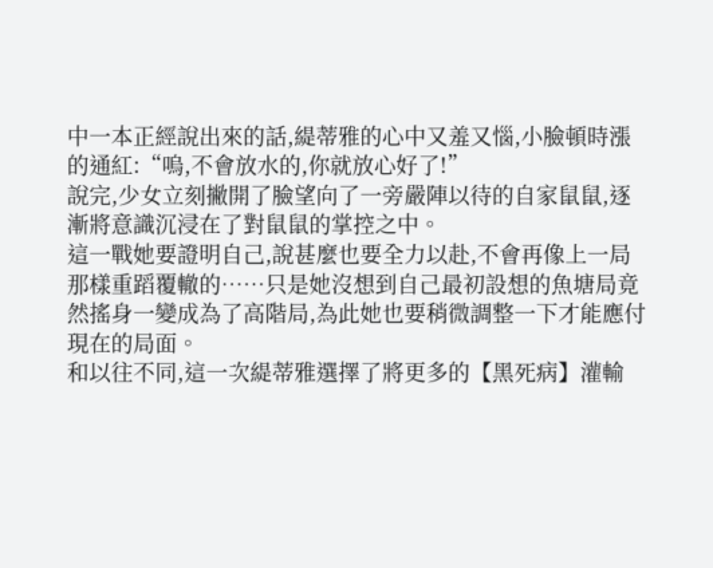中一本正經說出來的話,緹蒂雅的心中又羞又惱,小臉頓時漲的通紅:“嗚,不會放水的,你就放心好了!”
說完,少女立刻撇開了臉望向了一旁嚴陣以待的自家鼠鼠,逐漸將意識沉浸在了對鼠鼠的掌控之中。
這一戰她要證明自己,說甚麼也要全力以赴,不會再像上一局那樣重蹈覆轍的……只是她沒想到自己最初設想的魚塘局竟然搖身一變成為了高階局,為此她也要稍微調整一下才能應付現在的局面。
和以往不同,這一次緹蒂雅選擇了將更多的【黑死病】灌輸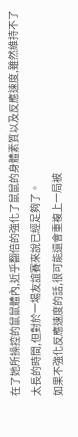在了她所操控的鼠鼠體內,近乎翻倍的強化了鼠鼠的身體素質以及反應速度,雖然維持不了太長的時間,但對於一場友誼賽來說已經足夠了。
如果不強化反應速度的話,很可能還會重複上一局被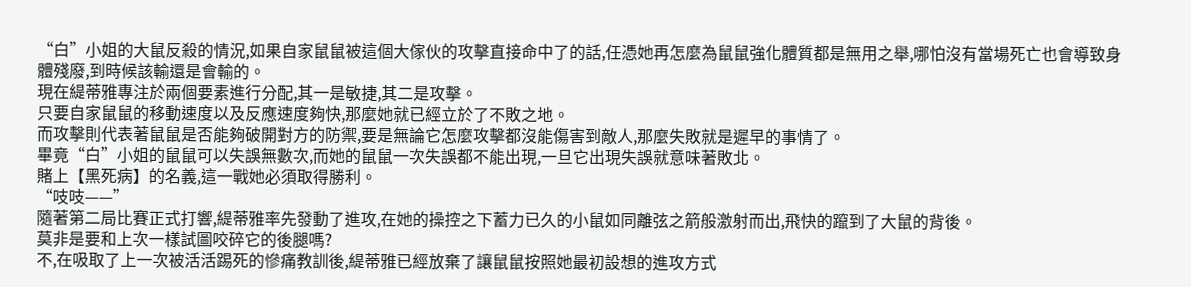“白”小姐的大鼠反殺的情況,如果自家鼠鼠被這個大傢伙的攻擊直接命中了的話,任憑她再怎麼為鼠鼠強化體質都是無用之舉,哪怕沒有當場死亡也會導致身體殘廢,到時候該輸還是會輸的。
現在緹蒂雅專注於兩個要素進行分配,其一是敏捷,其二是攻擊。
只要自家鼠鼠的移動速度以及反應速度夠快,那麼她就已經立於了不敗之地。
而攻擊則代表著鼠鼠是否能夠破開對方的防禦,要是無論它怎麼攻擊都沒能傷害到敵人,那麼失敗就是遲早的事情了。
畢竟“白”小姐的鼠鼠可以失誤無數次,而她的鼠鼠一次失誤都不能出現,一旦它出現失誤就意味著敗北。
賭上【黑死病】的名義,這一戰她必須取得勝利。
“吱吱——”
隨著第二局比賽正式打響,緹蒂雅率先發動了進攻,在她的操控之下蓄力已久的小鼠如同離弦之箭般激射而出,飛快的躥到了大鼠的背後。
莫非是要和上次一樣試圖咬碎它的後腿嗎?
不,在吸取了上一次被活活踢死的慘痛教訓後,緹蒂雅已經放棄了讓鼠鼠按照她最初設想的進攻方式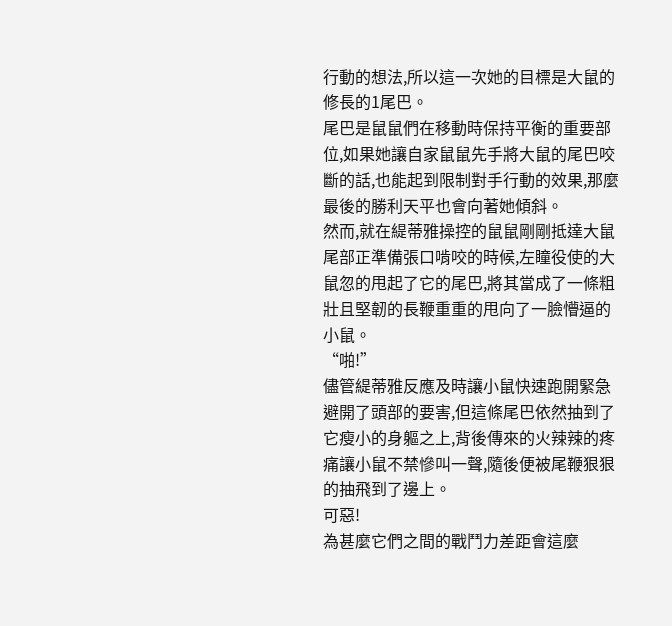行動的想法,所以這一次她的目標是大鼠的修長的1尾巴。
尾巴是鼠鼠們在移動時保持平衡的重要部位,如果她讓自家鼠鼠先手將大鼠的尾巴咬斷的話,也能起到限制對手行動的效果,那麼最後的勝利天平也會向著她傾斜。
然而,就在緹蒂雅操控的鼠鼠剛剛抵達大鼠尾部正準備張口啃咬的時候,左瞳役使的大鼠忽的甩起了它的尾巴,將其當成了一條粗壯且堅韌的長鞭重重的甩向了一臉懵逼的小鼠。
“啪!”
儘管緹蒂雅反應及時讓小鼠快速跑開緊急避開了頭部的要害,但這條尾巴依然抽到了它瘦小的身軀之上,背後傳來的火辣辣的疼痛讓小鼠不禁慘叫一聲,隨後便被尾鞭狠狠的抽飛到了邊上。
可惡!
為甚麼它們之間的戰鬥力差距會這麼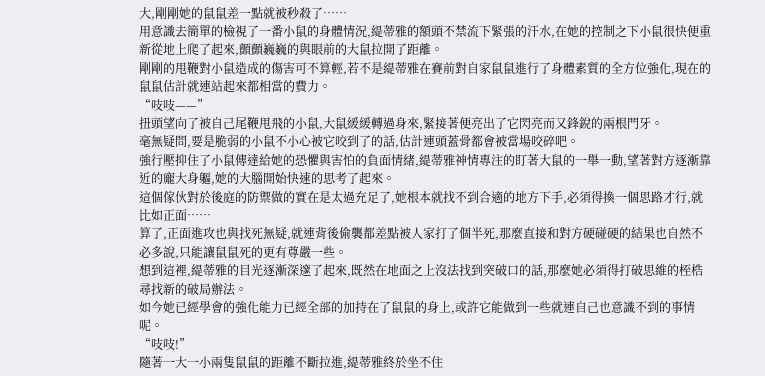大,剛剛她的鼠鼠差一點就被秒殺了……
用意識去簡單的檢視了一番小鼠的身體情況,緹蒂雅的額頭不禁流下緊張的汗水,在她的控制之下小鼠很快便重新從地上爬了起來,顫顫巍巍的與眼前的大鼠拉開了距離。
剛剛的甩鞭對小鼠造成的傷害可不算輕,若不是緹蒂雅在賽前對自家鼠鼠進行了身體素質的全方位強化,現在的鼠鼠估計就連站起來都相當的費力。
“吱吱——”
扭頭望向了被自己尾鞭甩飛的小鼠,大鼠緩緩轉過身來,緊接著便亮出了它閃亮而又鋒銳的兩根門牙。
毫無疑問,要是脆弱的小鼠不小心被它咬到了的話,估計連頭蓋骨都會被當場咬碎吧。
強行壓抑住了小鼠傳達給她的恐懼與害怕的負面情緒,緹蒂雅神情專注的盯著大鼠的一舉一動,望著對方逐漸靠近的龐大身軀,她的大腦開始快速的思考了起來。
這個傢伙對於後庭的防禦做的實在是太過充足了,她根本就找不到合適的地方下手,必須得換一個思路才行,就比如正面……
算了,正面進攻也與找死無疑,就連背後偷襲都差點被人家打了個半死,那麼直接和對方硬碰硬的結果也自然不必多說,只能讓鼠鼠死的更有尊嚴一些。
想到這裡,緹蒂雅的目光逐漸深邃了起來,既然在地面之上沒法找到突破口的話,那麼她必須得打破思維的桎梏尋找新的破局辦法。
如今她已經學會的強化能力已經全部的加持在了鼠鼠的身上,或許它能做到一些就連自己也意識不到的事情呢。
“吱吱!”
隨著一大一小兩隻鼠鼠的距離不斷拉進,緹蒂雅終於坐不住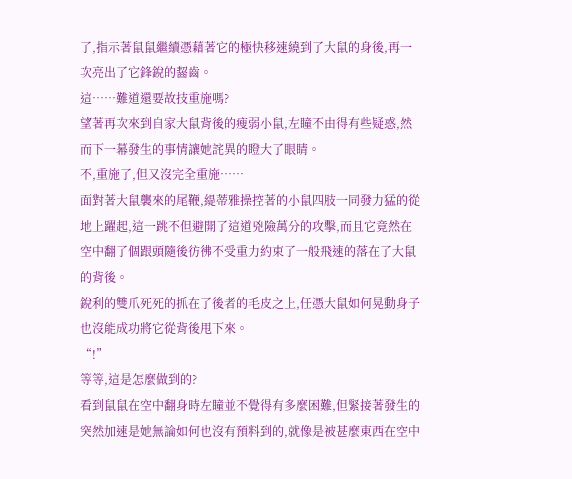了,指示著鼠鼠繼續憑藉著它的極快移速繞到了大鼠的身後,再一次亮出了它鋒銳的齧齒。
這……難道還要故技重施嗎?
望著再次來到自家大鼠背後的瘦弱小鼠,左瞳不由得有些疑惑,然而下一幕發生的事情讓她詫異的瞪大了眼睛。
不,重施了,但又沒完全重施……
面對著大鼠襲來的尾鞭,緹蒂雅操控著的小鼠四肢一同發力猛的從地上躍起,這一跳不但避開了這道兇險萬分的攻擊,而且它竟然在空中翻了個跟頭隨後彷彿不受重力約束了一般飛速的落在了大鼠的背後。
銳利的雙爪死死的抓在了後者的毛皮之上,任憑大鼠如何晃動身子也沒能成功將它從背後甩下來。
“!”
等等,這是怎麼做到的?
看到鼠鼠在空中翻身時左瞳並不覺得有多麼困難,但緊接著發生的突然加速是她無論如何也沒有預料到的,就像是被甚麼東西在空中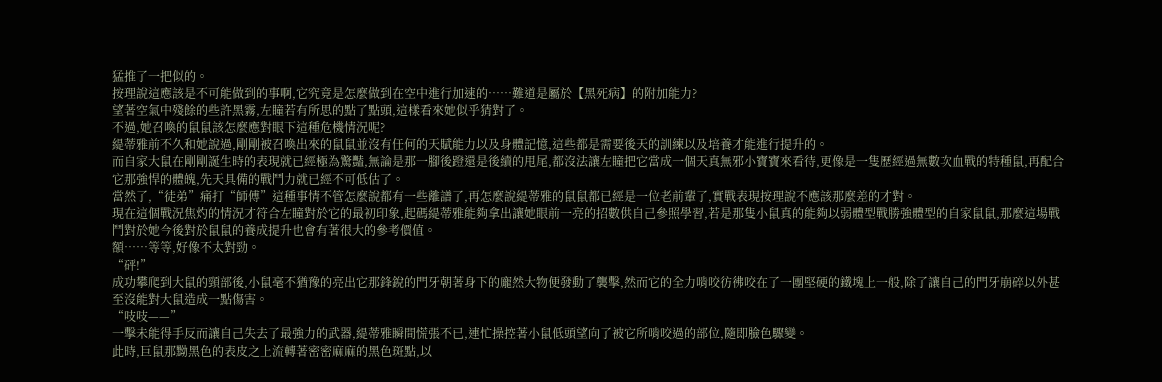猛推了一把似的。
按理說這應該是不可能做到的事啊,它究竟是怎麼做到在空中進行加速的……難道是屬於【黑死病】的附加能力?
望著空氣中殘餘的些許黑霧,左瞳若有所思的點了點頭,這樣看來她似乎猜對了。
不過,她召喚的鼠鼠該怎麼應對眼下這種危機情況呢?
緹蒂雅前不久和她說過,剛剛被召喚出來的鼠鼠並沒有任何的天賦能力以及身體記憶,這些都是需要後天的訓練以及培養才能進行提升的。
而自家大鼠在剛剛誕生時的表現就已經極為驚豔,無論是那一腳後蹬還是後續的甩尾,都沒法讓左瞳把它當成一個天真無邪小寶寶來看待,更像是一隻歷經過無數次血戰的特種鼠,再配合它那強悍的體魄,先天具備的戰鬥力就已經不可低估了。
當然了,“徒弟”痛打“師傅”這種事情不管怎麼說都有一些離譜了,再怎麼說緹蒂雅的鼠鼠都已經是一位老前輩了,實戰表現按理說不應該那麼差的才對。
現在這個戰況焦灼的情況才符合左瞳對於它的最初印象,起碼緹蒂雅能夠拿出讓她眼前一亮的招數供自己參照學習,若是那隻小鼠真的能夠以弱體型戰勝強體型的自家鼠鼠,那麼這場戰鬥對於她今後對於鼠鼠的養成提升也會有著很大的參考價值。
額……等等,好像不太對勁。
“砰!”
成功攀爬到大鼠的頸部後,小鼠毫不猶豫的亮出它那鋒銳的門牙朝著身下的龐然大物便發動了襲擊,然而它的全力啃咬彷彿咬在了一團堅硬的鐵塊上一般,除了讓自己的門牙崩碎以外甚至沒能對大鼠造成一點傷害。
“吱吱——”
一擊未能得手反而讓自己失去了最強力的武器,緹蒂雅瞬間慌張不已,連忙操控著小鼠低頭望向了被它所啃咬過的部位,隨即臉色驟變。
此時,巨鼠那黝黑色的表皮之上流轉著密密麻麻的黑色斑點,以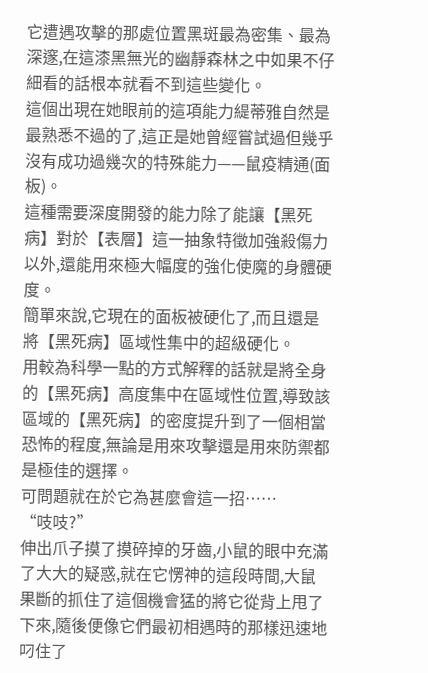它遭遇攻擊的那處位置黑斑最為密集、最為深邃,在這漆黑無光的幽靜森林之中如果不仔細看的話根本就看不到這些變化。
這個出現在她眼前的這項能力緹蒂雅自然是最熟悉不過的了,這正是她曾經嘗試過但幾乎沒有成功過幾次的特殊能力——鼠疫精通(面板)。
這種需要深度開發的能力除了能讓【黑死病】對於【表層】這一抽象特徵加強殺傷力以外,還能用來極大幅度的強化使魔的身體硬度。
簡單來說,它現在的面板被硬化了,而且還是將【黑死病】區域性集中的超級硬化。
用較為科學一點的方式解釋的話就是將全身的【黑死病】高度集中在區域性位置,導致該區域的【黑死病】的密度提升到了一個相當恐怖的程度,無論是用來攻擊還是用來防禦都是極佳的選擇。
可問題就在於它為甚麼會這一招……
“吱吱?”
伸出爪子摸了摸碎掉的牙齒,小鼠的眼中充滿了大大的疑惑,就在它愣神的這段時間,大鼠果斷的抓住了這個機會猛的將它從背上甩了下來,隨後便像它們最初相遇時的那樣迅速地叼住了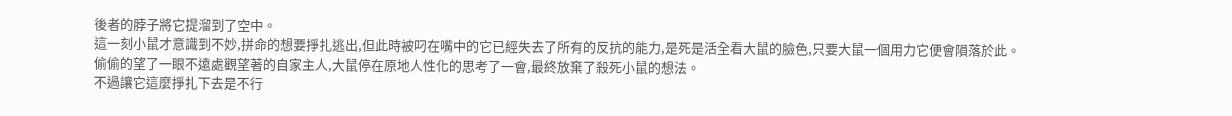後者的脖子將它提溜到了空中。
這一刻小鼠才意識到不妙,拼命的想要掙扎逃出,但此時被叼在嘴中的它已經失去了所有的反抗的能力,是死是活全看大鼠的臉色,只要大鼠一個用力它便會隕落於此。
偷偷的望了一眼不遠處觀望著的自家主人,大鼠停在原地人性化的思考了一會,最終放棄了殺死小鼠的想法。
不過讓它這麼掙扎下去是不行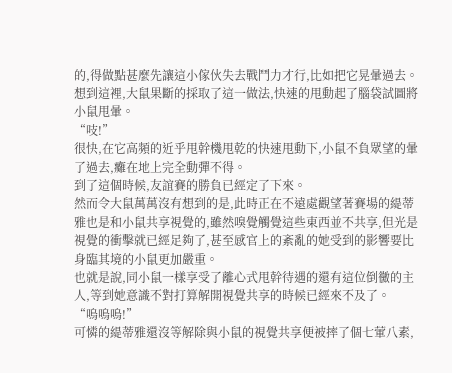的,得做點甚麼先讓這小傢伙失去戰鬥力才行,比如把它晃暈過去。
想到這裡,大鼠果斷的採取了這一做法,快速的甩動起了腦袋試圖將小鼠甩暈。
“吱!”
很快,在它高頻的近乎甩幹機甩乾的快速甩動下,小鼠不負眾望的暈了過去,癱在地上完全動彈不得。
到了這個時候,友誼賽的勝負已經定了下來。
然而令大鼠萬萬沒有想到的是,此時正在不遠處觀望著賽場的緹蒂雅也是和小鼠共享視覺的,雖然嗅覺觸覺這些東西並不共享,但光是視覺的衝擊就已經足夠了,甚至感官上的紊亂的她受到的影響要比身臨其境的小鼠更加嚴重。
也就是說,同小鼠一樣享受了離心式甩幹待遇的還有這位倒黴的主人,等到她意識不對打算解開視覺共享的時候已經來不及了。
“嗚嗚嗚!”
可憐的緹蒂雅還沒等解除與小鼠的視覺共享便被摔了個七葷八素,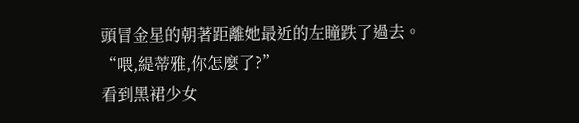頭冒金星的朝著距離她最近的左瞳跌了過去。
“喂,緹蒂雅,你怎麼了?”
看到黑裙少女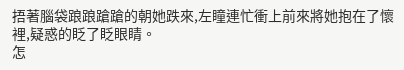捂著腦袋踉踉蹌蹌的朝她跌來,左瞳連忙衝上前來將她抱在了懷裡,疑惑的眨了眨眼睛。
怎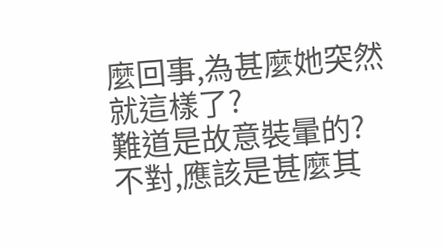麼回事,為甚麼她突然就這樣了?
難道是故意裝暈的?
不對,應該是甚麼其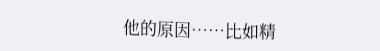他的原因……比如精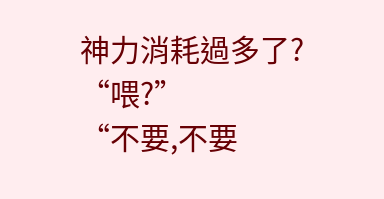神力消耗過多了?
“喂?”
“不要,不要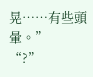晃……有些頭暈。”
“?”